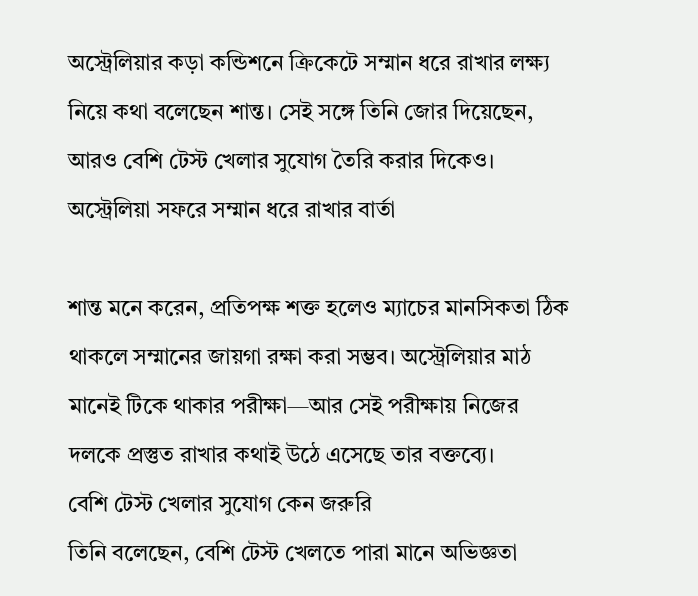অস্ট্রেলিয়ার কড়া কন্ডিশনে ক্রিকেটে সম্মান ধরে রাখার লক্ষ্য নিয়ে কথা বলেছেন শান্ত। সেই সঙ্গে তিনি জোর দিয়েছেন, আরও বেশি টেস্ট খেলার সুযোগ তৈরি করার দিকেও।
অস্ট্রেলিয়া সফরে সম্মান ধরে রাখার বার্তা

শান্ত মনে করেন, প্রতিপক্ষ শক্ত হলেও ম্যাচের মানসিকতা ঠিক থাকলে সম্মানের জায়গা রক্ষা করা সম্ভব। অস্ট্রেলিয়ার মাঠ মানেই টিকে থাকার পরীক্ষা—আর সেই পরীক্ষায় নিজের দলকে প্রস্তুত রাখার কথাই উঠে এসেছে তার বক্তব্যে।
বেশি টেস্ট খেলার সুযোগ কেন জরুরি
তিনি বলেছেন, বেশি টেস্ট খেলতে পারা মানে অভিজ্ঞতা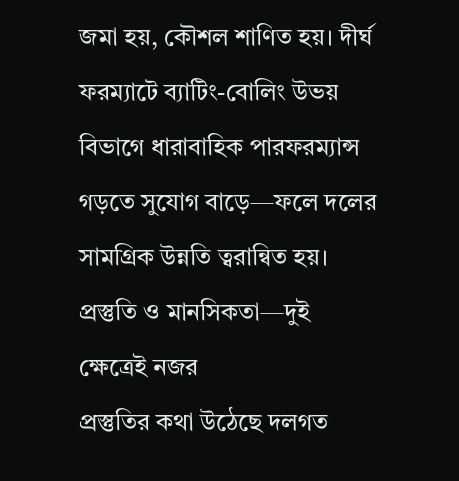জমা হয়, কৌশল শাণিত হয়। দীর্ঘ ফরম্যাটে ব্যাটিং-বোলিং উভয় বিভাগে ধারাবাহিক পারফরম্যান্স গড়তে সুযোগ বাড়ে—ফলে দলের সামগ্রিক উন্নতি ত্বরান্বিত হয়।
প্রস্তুতি ও মানসিকতা—দুই ক্ষেত্রেই নজর
প্রস্তুতির কথা উঠেছে দলগত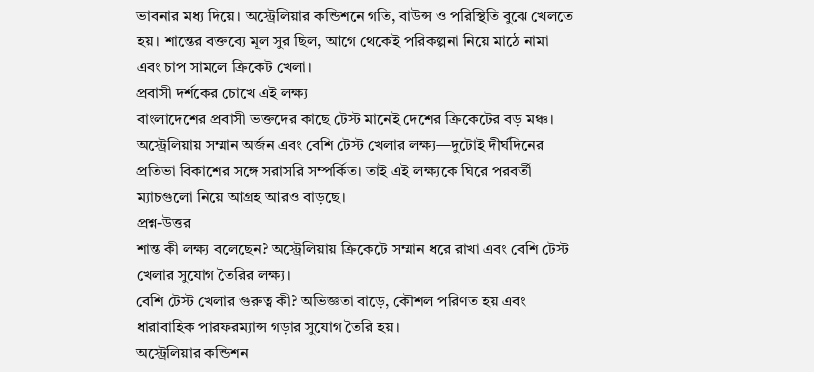ভাবনার মধ্য দিয়ে। অস্ট্রেলিয়ার কন্ডিশনে গতি, বাউন্স ও পরিস্থিতি বুঝে খেলতে হয়। শান্তের বক্তব্যে মূল সুর ছিল, আগে থেকেই পরিকল্পনা নিয়ে মাঠে নামা এবং চাপ সামলে ক্রিকেট খেলা।
প্রবাসী দর্শকের চোখে এই লক্ষ্য
বাংলাদেশের প্রবাসী ভক্তদের কাছে টেস্ট মানেই দেশের ক্রিকেটের বড় মঞ্চ। অস্ট্রেলিয়ায় সম্মান অর্জন এবং বেশি টেস্ট খেলার লক্ষ্য—দুটোই দীর্ঘদিনের প্রতিভা বিকাশের সঙ্গে সরাসরি সম্পর্কিত। তাই এই লক্ষ্যকে ঘিরে পরবর্তী ম্যাচগুলো নিয়ে আগ্রহ আরও বাড়ছে।
প্রশ্ন-উত্তর
শান্ত কী লক্ষ্য বলেছেন? অস্ট্রেলিয়ায় ক্রিকেটে সম্মান ধরে রাখা এবং বেশি টেস্ট খেলার সুযোগ তৈরির লক্ষ্য।
বেশি টেস্ট খেলার গুরুত্ব কী? অভিজ্ঞতা বাড়ে, কৌশল পরিণত হয় এবং ধারাবাহিক পারফরম্যান্স গড়ার সুযোগ তৈরি হয়।
অস্ট্রেলিয়ার কন্ডিশন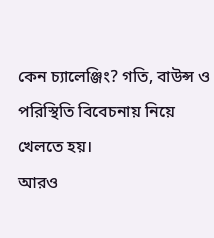কেন চ্যালেঞ্জিং? গতি, বাউন্স ও পরিস্থিতি বিবেচনায় নিয়ে খেলতে হয়।
আরও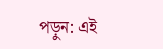পড়ুন: এই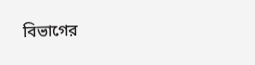বিভাগের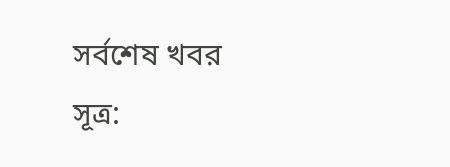সর্বশেষ খবর
সূত্র: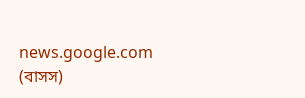news.google.com (বাসস)